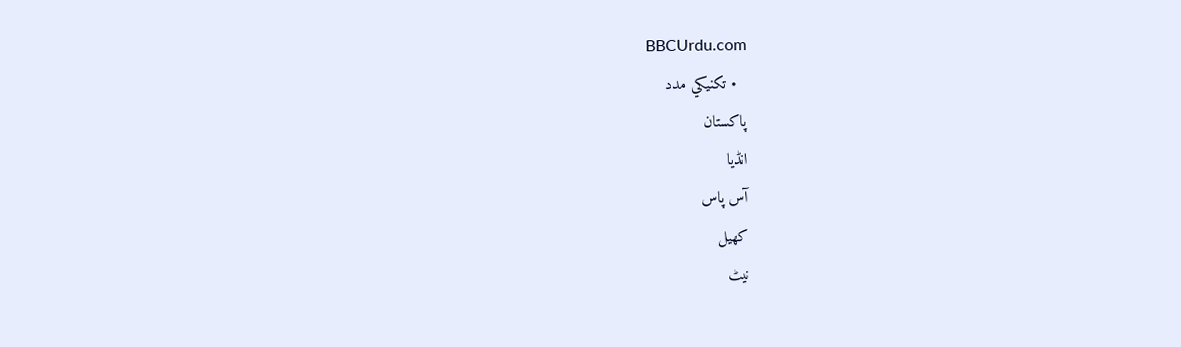BBCUrdu.com
  • تکنيکي مدد
پاکستان
انڈیا
آس پاس
کھیل
نیٹ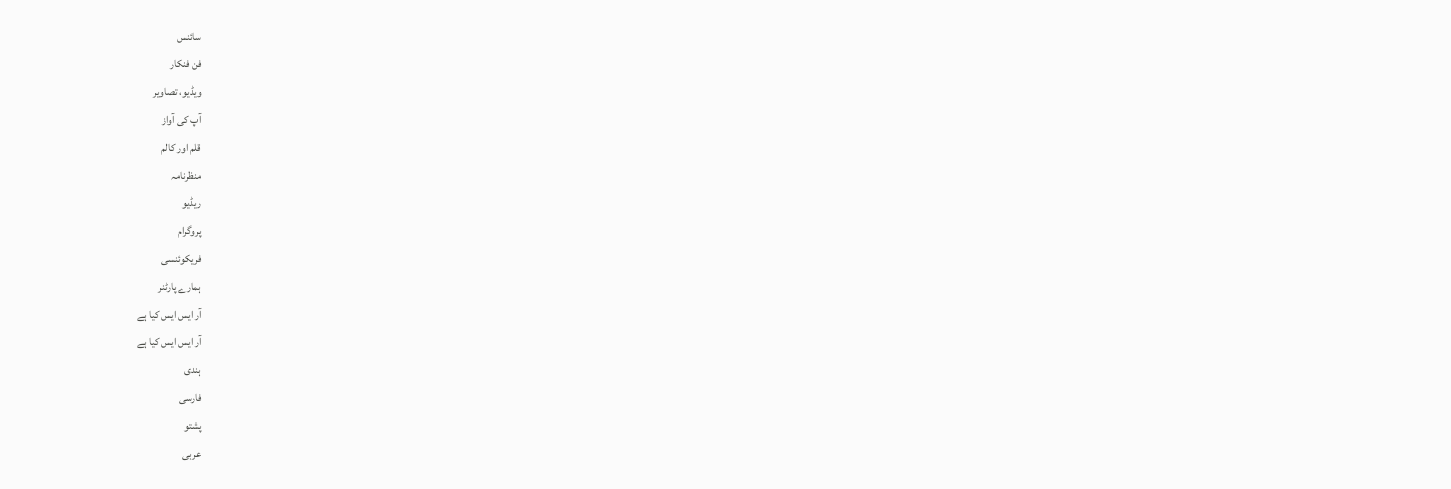سائنس
فن فنکار
ویڈیو، تصاویر
آپ کی آواز
قلم اور کالم
منظرنامہ
ریڈیو
پروگرام
فریکوئنسی
ہمارے پارٹنر
آر ایس ایس کیا ہے
آر ایس ایس کیا ہے
ہندی
فارسی
پشتو
عربی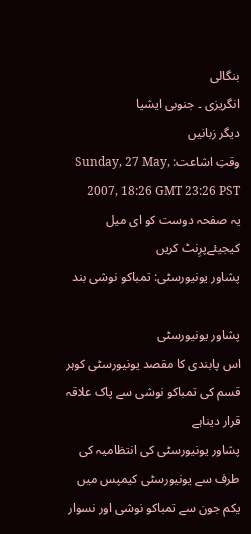بنگالی
انگریزی ۔ جنوبی ایشیا
دیگر زبانیں
وقتِ اشاعت: Sunday, 27 May, 2007, 18:26 GMT 23:26 PST
یہ صفحہ دوست کو ای میل کیجیئےپرِنٹ کریں
پشاور یونیورسٹی: تمباکو نوشی بند

پشاور یونیورسٹی
اس پابندی کا مقصد یونیورسٹی کوہر قسم کی تمباکو نوشی سے پاک علاقہ قرار دیناہے
پشاور یونیورسٹی کی انتظامیہ کی طرف سے یونیورسٹی کیمپس میں یکم جون سے تمباکو نوشی اور نسوار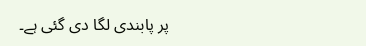پر پابندی لگا دی گئی ہے۔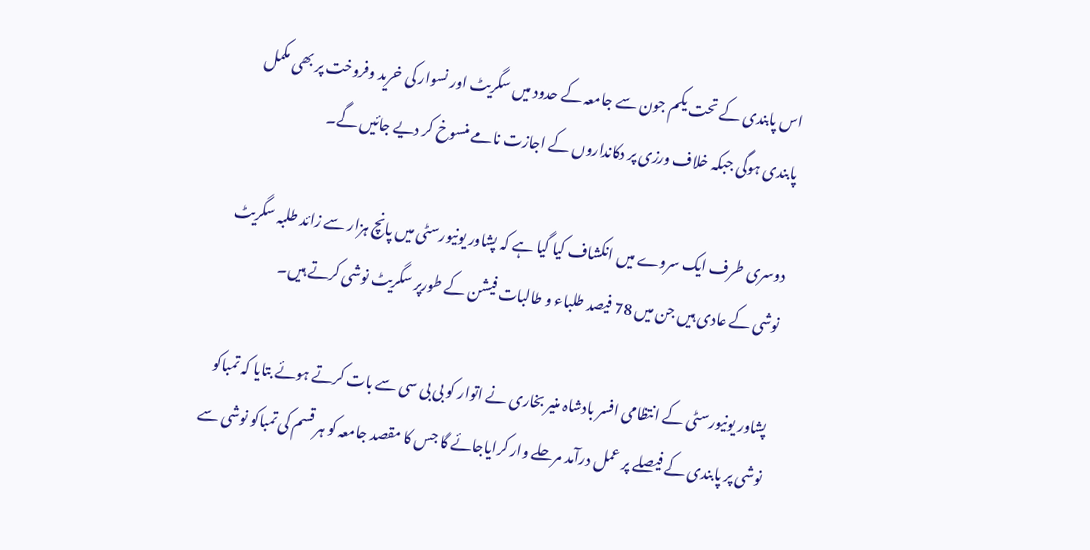اس پابندی کے تحت یکم جون سے جامعہ کے حدود میں سگریٹ اور نسوار کی خرید وفروخت پر بھی مکمل پابندی ہوگی جبکہ خلاف ورزی پر دکانداروں کے اجازت نامے منسوخ کر دیے جائیں گے۔

دوسری طرف ایک سروے میں انکشاف کیا گیا ہے کہ پشاور یونیورسٹی میں پانچ ہزار سے زائد طلبہ سگریٹ نوشی کے عادی ہیں جن میں 78 فیصد طلباء و طالبات فیشن کے طورپر سگریٹ نوشی کرتے ہیں۔

پشاور یونیورسٹی کے انتظامی افسر بادشاہ منیر بخاری نے اتوار کو بی بی سی سے بات کرتے ہوئے بتایا کہ تمباکو نوشی پر پابندی کے فیصلے پر عمل درآمد مرحلے وار کرایاجائے گا جس کا مقصد جامعہ کو ہر قسم کی تمباکو نوشی سے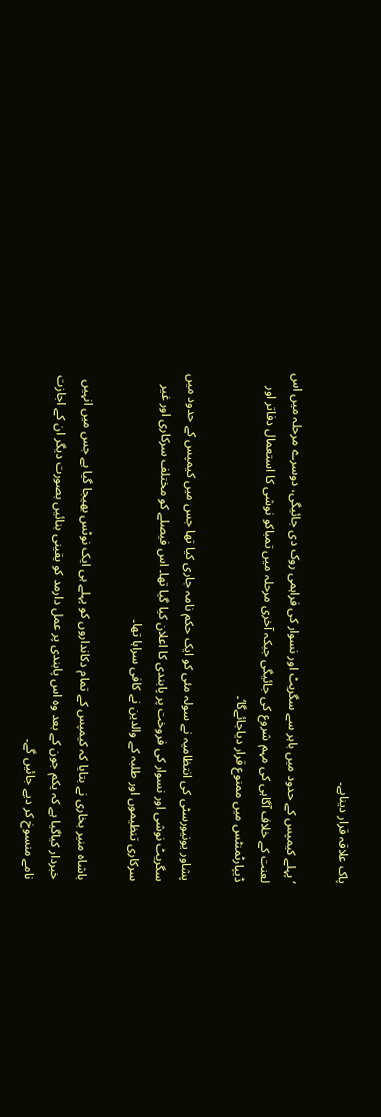پاک علاقہ قرار دیناہے۔

’پہلے کیمپس کے حدود میں باہر سے سگریٹ اور نسوار کی فراہمی روک دی جائیگی، دوسرے مرحلہ میں اس لعنت کے خلاف آگاہی کی مہم شروع کی جائیگی جبکہ آخری مرحلہ میں تمباکو نوشی کا استعمال دفاتر اور ڈیپارٹمنٹس میں ممنوع قرار دیاجائےگا‘۔

پشاور یونیورسٹی کی انتظامیہ نے سولہ مئی کو ایک حکم نامہ جاری کیا تھا جس میں کیمپس کے حدود میں سگریٹ نوشی اور نسوار کی فروخت پر پابندی کا اعلان کیا گیا تھا۔ اس فیصلے کو مختلف سرکاری اور غیر سرکاری تنظیموں اور طلبہ کے والدین نے کافی سراہا تھا۔

باشاہ منیر بخاری نے بتایا کہ کیمپس کے تمام دکانداروں کو پہلے ہی ایک نوٹس بھیجا گیا ہے جس میں انہیں خبردار کیاگیا ہے کہ یکم جون کے بعد وہ اس پابندی پر عمل دارمد کو یقینی بنائیں بصورت دیگر ان کے اجازت نامے منسوخ کر دیے جائیں گے۔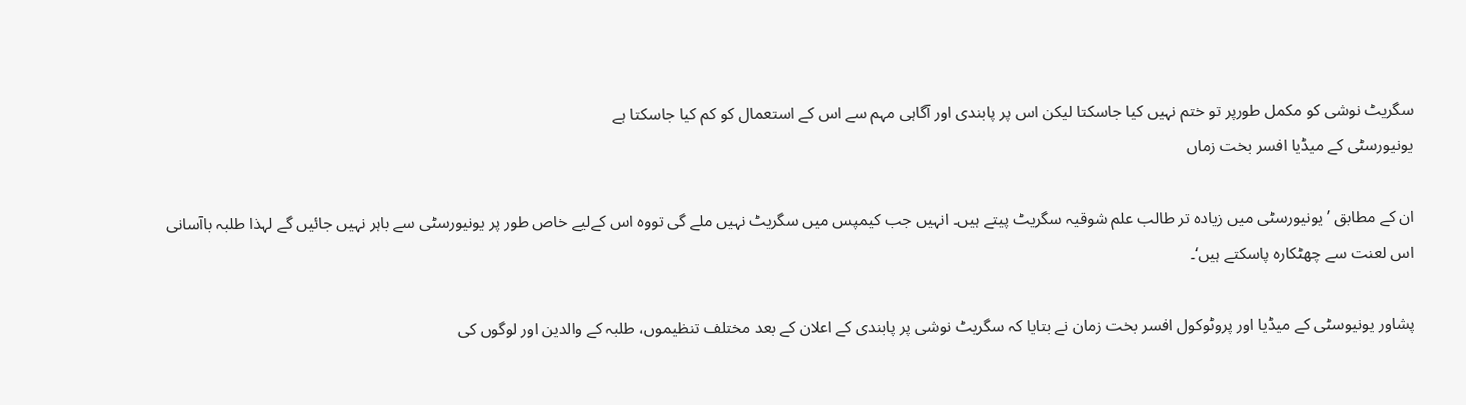سگریٹ نوشی کو مکمل طورپر تو ختم نہیں کیا جاسکتا لیکن اس پر پابندی اور آگاہی مہم سے اس کے استعمال کو کم کیا جاسکتا ہے
یونیورسٹی کے میڈیا افسر بخت زماں

ان کے مطابق ’یونیورسٹی میں زیادہ تر طالب علم شوقیہ سگریٹ پیتے ہیں۔ انہیں جب کیمپس میں سگریٹ نہیں ملے گی تووہ اس کےلیے خاص طور پر یونیورسٹی سے باہر نہیں جائیں گے لہذا طلبہ باآسانی اس لعنت سے چھٹکارہ پاسکتے ہیں‘۔

پشاور یونیوسٹی کے میڈیا اور پروٹوکول افسر بخت زمان نے بتایا کہ سگریٹ نوشی پر پابندی کے اعلان کے بعد مختلف تنظیموں، طلبہ کے والدین اور لوگوں کی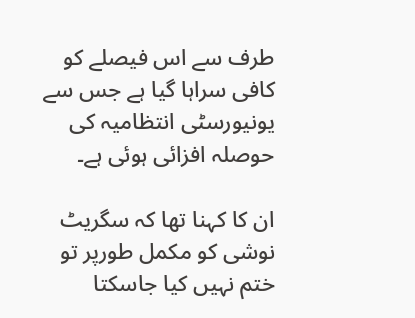طرف سے اس فیصلے کو کافی سراہا گیا ہے جس سے یونیورسٹی انتظامیہ کی حوصلہ افزائی ہوئی ہے۔

ان کا کہنا تھا کہ سگریٹ نوشی کو مکمل طورپر تو ختم نہیں کیا جاسکتا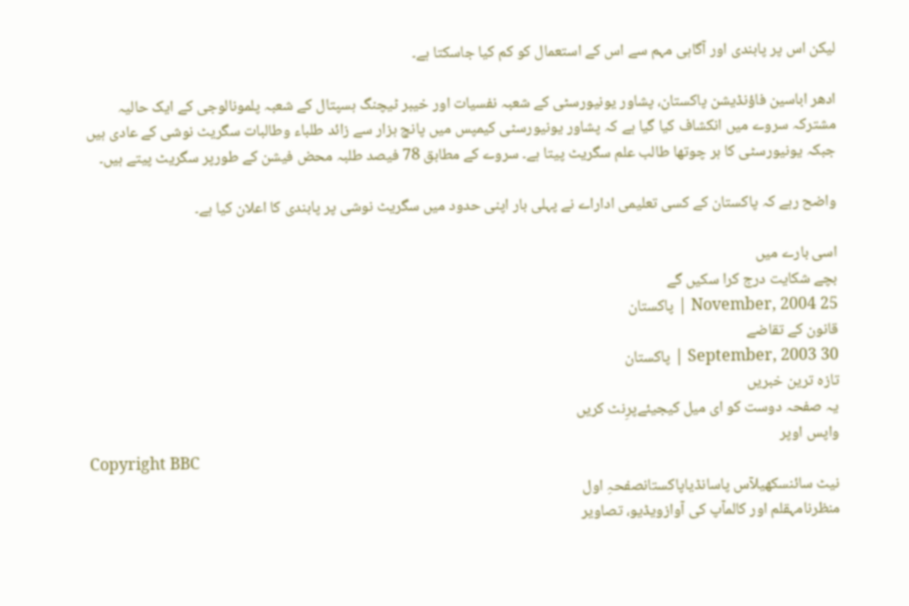لیکن اس پر پابندی اور آگاہی مہم سے اس کے استعمال کو کم کیا جاسکتا ہے۔

ادھر اباسین فاؤنڈیشن پاکستان، پشاور یونیورسٹی کے شعبہ نفسیات اور خیبر ٹیچنگ ہسپتال کے شعبہ پلمونالوجی کے ایک حالیہ مشترکہ سروے میں انکشاف کیا گیا ہے کہ پشاور یونیورسٹی کیمپس میں پانچ ہزار سے زائد طلباء وطالبات سگریٹ نوشی کے عادی ہیں جبکہ یونیورسٹی کا ہر چوتھا طالب علم سگریٹ پیتا ہے۔ سروے کے مطابق 78 فیصد طلبہ محض فیشن کے طورپر سگریٹ پیتے ہیں۔

واضح رہے کہ پاکستان کے کسی تعلیمی اداراے نے پہلی بار اپنی حدود میں سگریٹ نوشی پر پابندی کا اعلان کیا ہے۔

اسی بارے میں
بچے شکایت درج کرا سکیں گے
25 November, 2004 | پاکستان
قانون کے تقاضے
30 September, 2003 | پاکستان
تازہ ترین خبریں
یہ صفحہ دوست کو ای میل کیجیئےپرِنٹ کریں
واپس اوپر
Copyright BBC
نیٹ سائنسکھیلآس پاسانڈیاپاکستانصفحہِ اول
منظرنامہقلم اور کالمآپ کی آوازویڈیو، تصاویر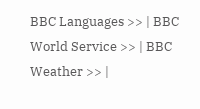BBC Languages >> | BBC World Service >> | BBC Weather >> |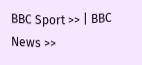BBC Sport >> | BBC News >>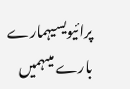پرائیویسیہمارے بارے میںہمیں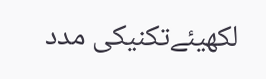لکھیئےتکنیکی مدد